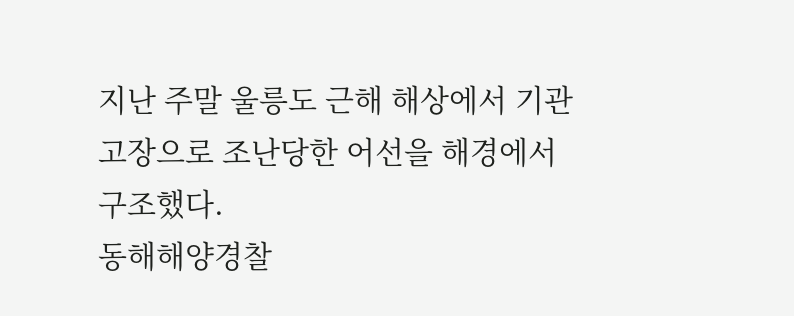지난 주말 울릉도 근해 해상에서 기관고장으로 조난당한 어선을 해경에서 구조했다.
동해해양경찰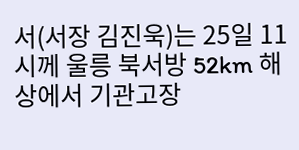서(서장 김진욱)는 25일 11시께 울릉 북서방 52km 해상에서 기관고장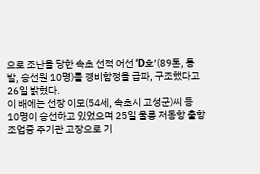으로 조난을 당한 속초 선적 어선 ‘D호’(89톤, 통발, 승선원 10명)를 경비함정을 급파, 구조했다고 26일 밝혔다.
이 배에는 선장 이모(54세, 속초시 고성군)씨 등 10명이 승선하고 있었으며 25일 울릉 저동항 출항 조업중 주기관 고장으로 기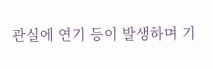관실에 연기 등이 발생하며 기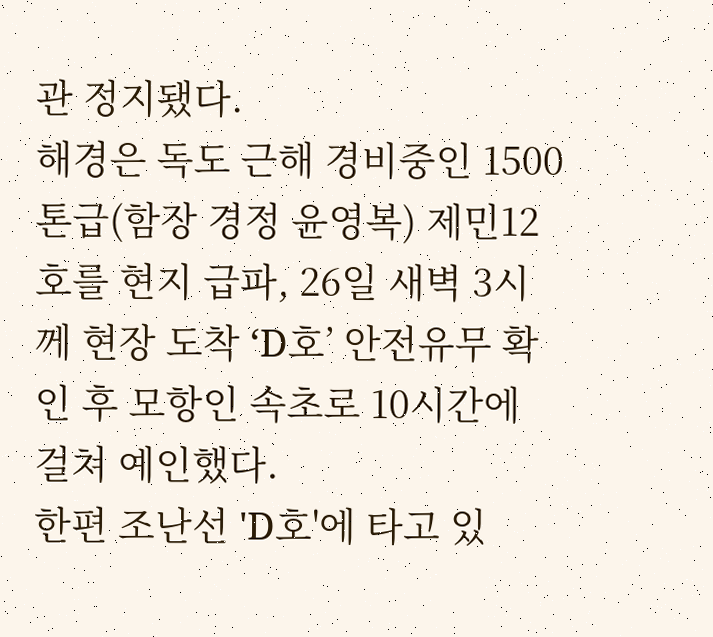관 정지됐다.
해경은 독도 근해 경비중인 1500톤급(함장 경정 윤영복) 제민12호를 현지 급파, 26일 새벽 3시께 현장 도착 ‘D호’ 안전유무 확인 후 모항인 속초로 10시간에 걸쳐 예인했다.
한편 조난선 'D호'에 타고 있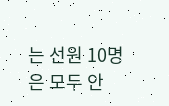는 선원 10명은 모두 안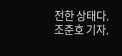전한 상태다. 조준호 기자.